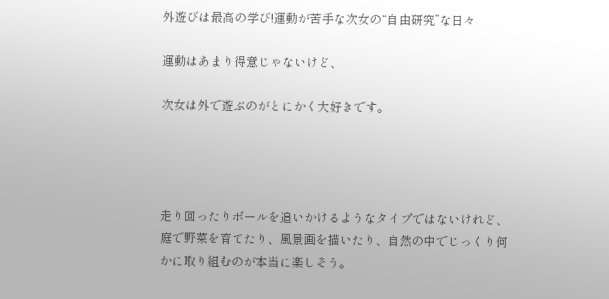外遊びは最高の学び!運動が苦手な次女の“自由研究”な日々

運動はあまり得意じゃないけど、

次女は外で遊ぶのがとにかく大好きです。




走り回ったりボールを追いかけるようなタイプではないけれど、庭で野菜を育てたり、風景画を描いたり、自然の中でじっくり何かに取り組むのが本当に楽しそう。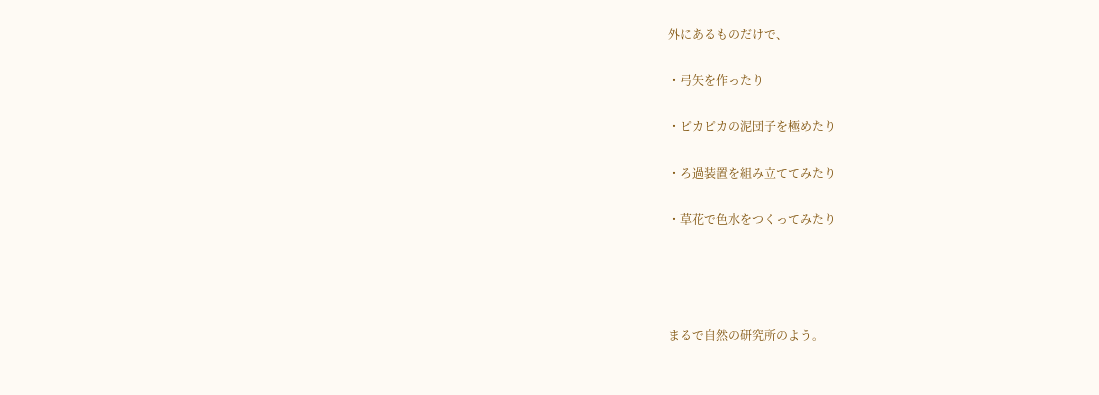外にあるものだけで、

・弓矢を作ったり

・ピカピカの泥団子を極めたり

・ろ過装置を組み立ててみたり

・草花で色水をつくってみたり




まるで自然の研究所のよう。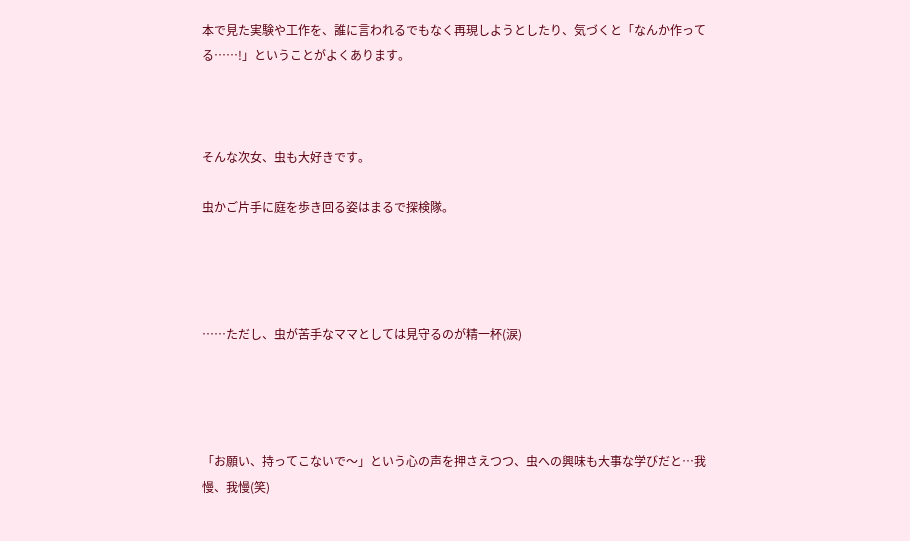本で見た実験や工作を、誰に言われるでもなく再現しようとしたり、気づくと「なんか作ってる……!」ということがよくあります。



そんな次女、虫も大好きです。

虫かご片手に庭を歩き回る姿はまるで探検隊。




……ただし、虫が苦手なママとしては見守るのが精一杯(涙)




「お願い、持ってこないで〜」という心の声を押さえつつ、虫への興味も大事な学びだと…我慢、我慢(笑)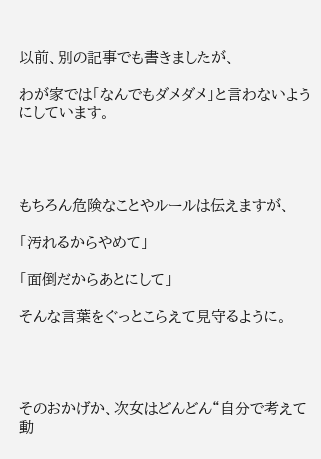以前、別の記事でも書きましたが、

わが家では「なんでもダメダメ」と言わないようにしています。




もちろん危険なことやルールは伝えますが、

「汚れるからやめて」

「面倒だからあとにして」

そんな言葉をぐっとこらえて見守るように。




そのおかげか、次女はどんどん“自分で考えて動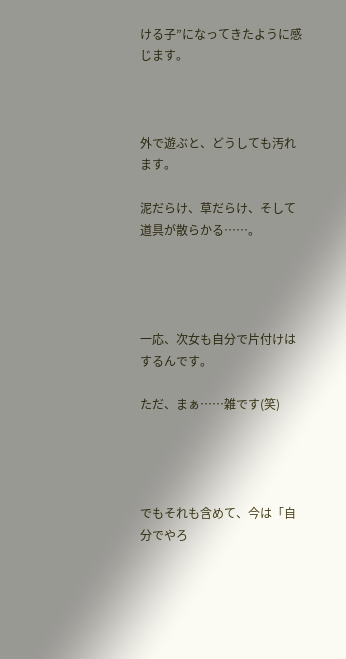ける子”になってきたように感じます。



外で遊ぶと、どうしても汚れます。

泥だらけ、草だらけ、そして道具が散らかる……。




一応、次女も自分で片付けはするんです。

ただ、まぁ……雑です(笑)




でもそれも含めて、今は「自分でやろ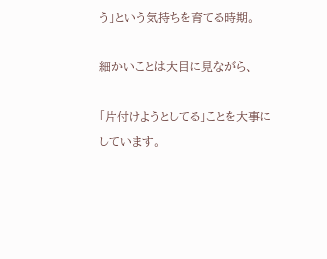う」という気持ちを育てる時期。

細かいことは大目に見ながら、

「片付けようとしてる」ことを大事にしています。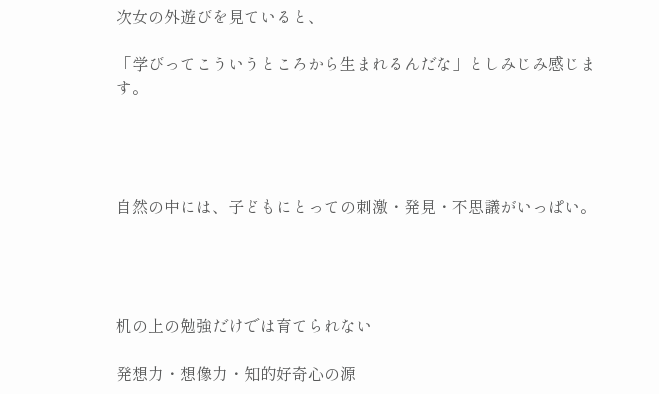次女の外遊びを見ていると、

「学びってこういうところから生まれるんだな」としみじみ感じます。




自然の中には、子どもにとっての刺激・発見・不思議がいっぱい。




机の上の勉強だけでは育てられない

発想力・想像力・知的好奇心の源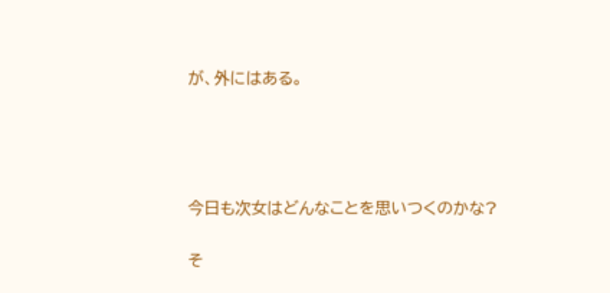が、外にはある。




今日も次女はどんなことを思いつくのかな?

そ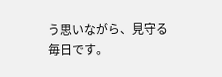う思いながら、見守る毎日です。